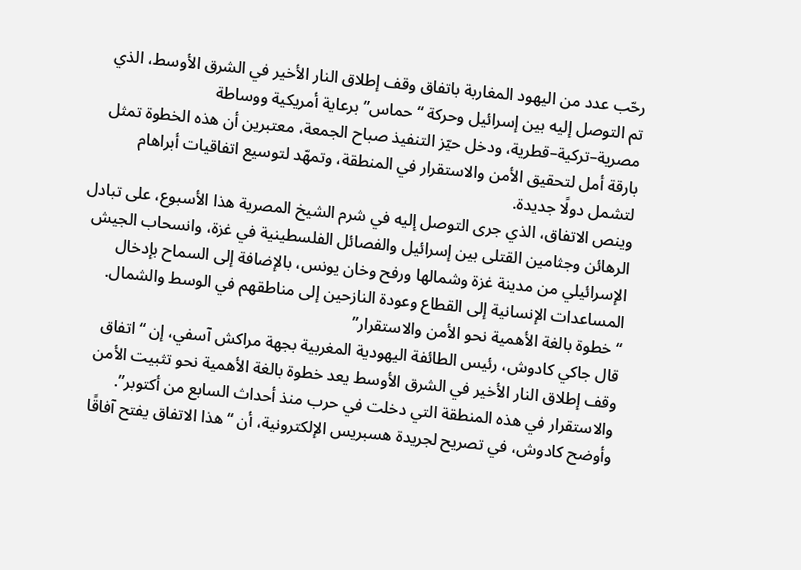رحّب عدد من اليهود المغاربة باتفاق وقف إطلاق النار الأخير في الشرق الأوسط، الذي تم التوصل إليه بين إسرائيل وحركة “حماس” برعاية أمريكية ووساطة مصرية–تركية–قطرية، ودخل حيّز التنفيذ صباح الجمعة، معتبرين أن هذه الخطوة تمثل بارقة أمل لتحقيق الأمن والاستقرار في المنطقة، وتمهّد لتوسيع اتفاقيات أبراهام لتشمل دولًا جديدة.
وينص الاتفاق، الذي جرى التوصل إليه في شرم الشيخ المصرية هذا الأسبوع، على تبادل الرهائن وجثامين القتلى بين إسرائيل والفصائل الفلسطينية في غزة، وانسحاب الجيش الإسرائيلي من مدينة غزة وشمالها ورفح وخان يونس، بالإضافة إلى السماح بإدخال المساعدات الإنسانية إلى القطاع وعودة النازحين إلى مناطقهم في الوسط والشمال.
“خطوة بالغة الأهمية نحو الأمن والاستقرار”
قال جاكي كادوش، رئيس الطائفة اليهودية المغربية بجهة مراكش آسفي، إن “اتفاق وقف إطلاق النار الأخير في الشرق الأوسط يعد خطوة بالغة الأهمية نحو تثبيت الأمن والاستقرار في هذه المنطقة التي دخلت في حرب منذ أحداث السابع من أكتوبر”.
وأوضح كادوش، في تصريح لجريدة هسبريس الإلكترونية، أن “هذا الاتفاق يفتح آفاقًا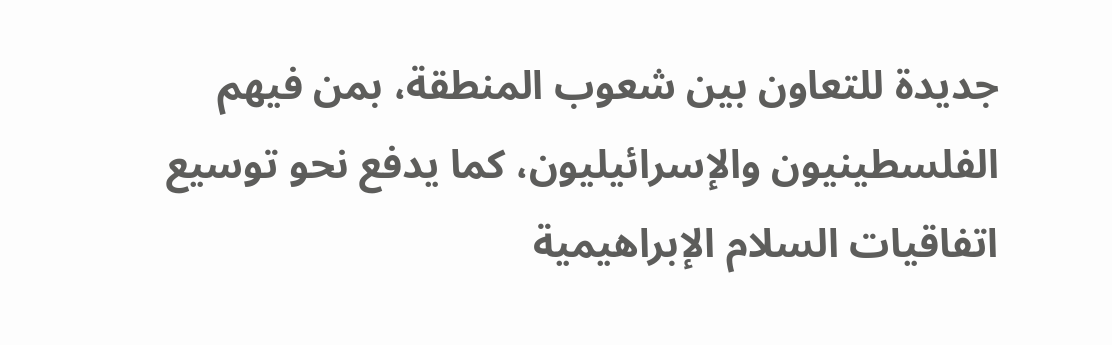جديدة للتعاون بين شعوب المنطقة، بمن فيهم الفلسطينيون والإسرائيليون، كما يدفع نحو توسيع اتفاقيات السلام الإبراهيمية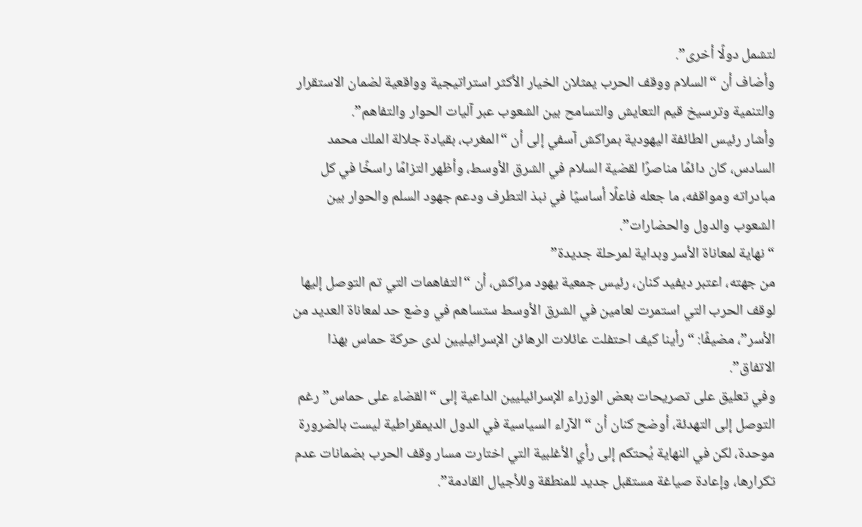لتشمل دولًا أخرى”.
وأضاف أن “السلام ووقف الحرب يمثلان الخيار الأكثر استراتيجية وواقعية لضمان الاستقرار والتنمية وترسيخ قيم التعايش والتسامح بين الشعوب عبر آليات الحوار والتفاهم”.
وأشار رئيس الطائفة اليهودية بمراكش آسفي إلى أن “المغرب، بقيادة جلالة الملك محمد السادس، كان دائمًا مناصرًا لقضية السلام في الشرق الأوسط، وأظهر التزامًا راسخًا في كل مبادراته ومواقفه، ما جعله فاعلًا أساسيًا في نبذ التطرف ودعم جهود السلم والحوار بين الشعوب والدول والحضارات”.
“نهاية لمعاناة الأسر وبداية لمرحلة جديدة”
من جهته، اعتبر ديفيد كنان، رئيس جمعية يهود مراكش، أن “التفاهمات التي تم التوصل إليها لوقف الحرب التي استمرت لعامين في الشرق الأوسط ستساهم في وضع حد لمعاناة العديد من الأسر”، مضيفًا: “رأينا كيف احتفلت عائلات الرهائن الإسرائيليين لدى حركة حماس بهذا الاتفاق”.
وفي تعليق على تصريحات بعض الوزراء الإسرائيليين الداعية إلى “القضاء على حماس” رغم التوصل إلى التهدئة، أوضح كنان أن “الآراء السياسية في الدول الديمقراطية ليست بالضرورة موحدة، لكن في النهاية يُحتكم إلى رأي الأغلبية التي اختارت مسار وقف الحرب بضمانات عدم تكرارها، وإعادة صياغة مستقبل جديد للمنطقة وللأجيال القادمة”.